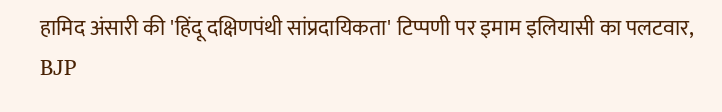हामिद अंसारी की 'हिंदू दक्षिणपंथी सांप्रदायिकता' टिप्पणी पर इमाम इलियासी का पलटवार, BJP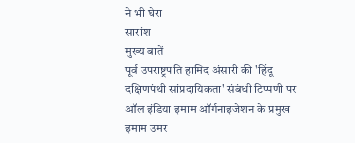ने भी घेरा
सारांश
मुख्य बातें
पूर्व उपराष्ट्रपति हामिद अंसारी की 'हिंदू दक्षिणपंथी सांप्रदायिकता' संबंधी टिप्पणी पर ऑल इंडिया इमाम ऑर्गनाइजेशन के प्रमुख इमाम उमर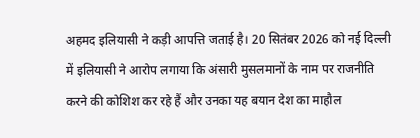अहमद इलियासी ने कड़ी आपत्ति जताई है। 20 सितंबर 2026 को नई दिल्ली में इलियासी ने आरोप लगाया कि अंसारी मुसलमानों के नाम पर राजनीति करने की कोशिश कर रहे हैं और उनका यह बयान देश का माहौल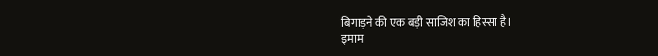बिगाड़ने की एक बड़ी साजिश का हिस्सा है।
इमाम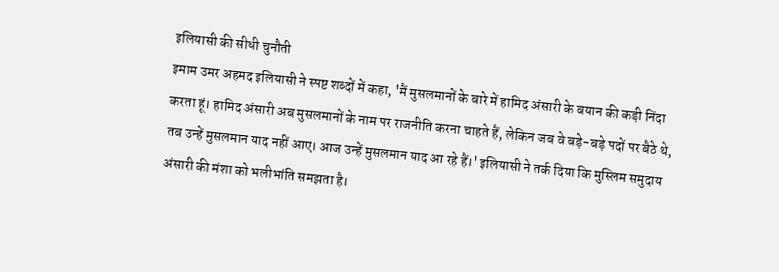इलियासी की सीधी चुनौती
इमाम उमर अहमद इलियासी ने स्पष्ट शब्दों में कहा, 'मैं मुसलमानों के बारे में हामिद अंसारी के बयान की कड़ी निंदा करता हूं। हामिद अंसारी अब मुसलमानों के नाम पर राजनीति करना चाहते हैं, लेकिन जब वे बड़े-बड़े पदों पर बैठे थे, तब उन्हें मुसलमान याद नहीं आए। आज उन्हें मुसलमान याद आ रहे हैं।' इलियासी ने तर्क दिया कि मुस्लिम समुदाय अंसारी की मंशा को भलीभांति समझता है।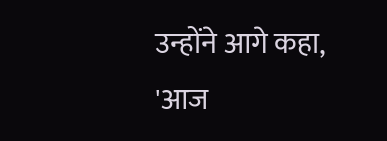उन्होंने आगे कहा, 'आज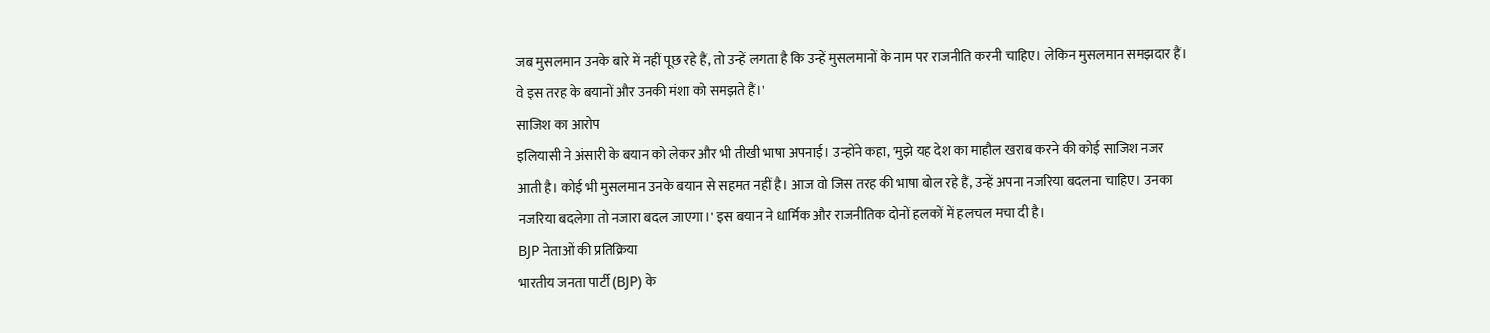जब मुसलमान उनके बारे में नहीं पूछ रहे हैं, तो उन्हें लगता है कि उन्हें मुसलमानों के नाम पर राजनीति करनी चाहिए। लेकिन मुसलमान समझदार हैं। वे इस तरह के बयानों और उनकी मंशा को समझते हैं।'
साजिश का आरोप
इलियासी ने अंसारी के बयान को लेकर और भी तीखी भाषा अपनाई। उन्होंने कहा, 'मुझे यह देश का माहौल खराब करने की कोई साजिश नजर आती है। कोई भी मुसलमान उनके बयान से सहमत नहीं है। आज वो जिस तरह की भाषा बोल रहे हैं, उन्हें अपना नजरिया बदलना चाहिए। उनका नजरिया बदलेगा तो नजारा बदल जाएगा।' इस बयान ने धार्मिक और राजनीतिक दोनों हलकों में हलचल मचा दी है।
BJP नेताओं की प्रतिक्रिया
भारतीय जनता पार्टी (BJP) के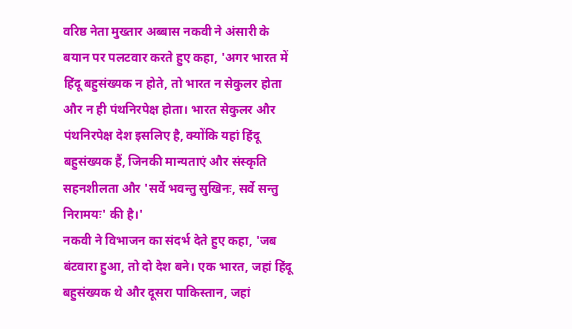वरिष्ठ नेता मुख्तार अब्बास नकवी ने अंसारी के बयान पर पलटवार करते हुए कहा, 'अगर भारत में हिंदू बहुसंख्यक न होते, तो भारत न सेकुलर होता और न ही पंथनिरपेक्ष होता। भारत सेकुलर और पंथनिरपेक्ष देश इसलिए है, क्योंकि यहां हिंदू बहुसंख्यक हैं, जिनकी मान्यताएं और संस्कृति सहनशीलता और 'सर्वे भवन्तु सुखिनः, सर्वे सन्तु निरामयः' की है।'
नकवी ने विभाजन का संदर्भ देते हुए कहा, 'जब बंटवारा हुआ, तो दो देश बने। एक भारत, जहां हिंदू बहुसंख्यक थे और दूसरा पाकिस्तान, जहां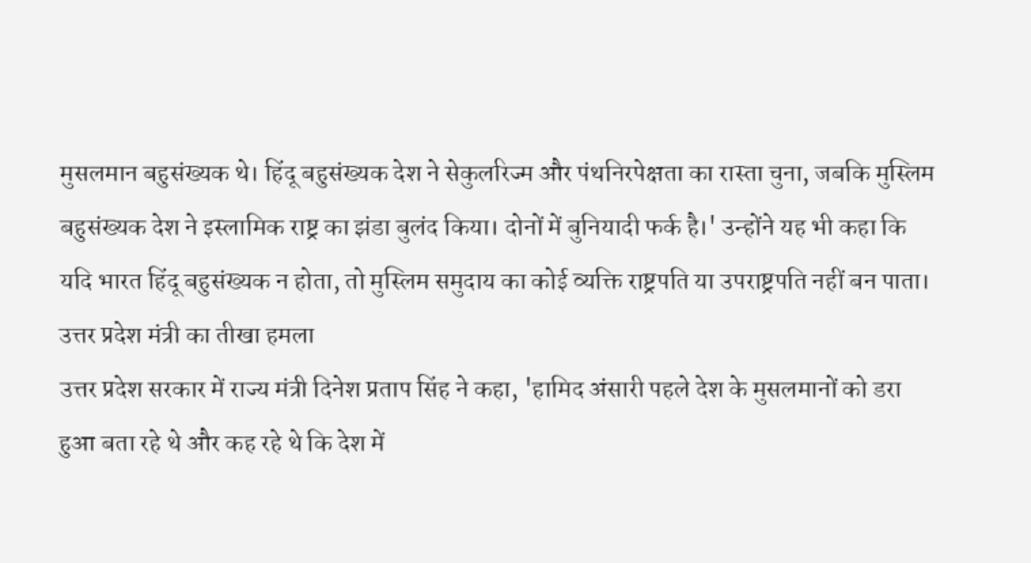मुसलमान बहुसंख्यक थे। हिंदू बहुसंख्यक देश ने सेकुलरिज्म और पंथनिरपेक्षता का रास्ता चुना, जबकि मुस्लिम बहुसंख्यक देश ने इस्लामिक राष्ट्र का झंडा बुलंद किया। दोनों में बुनियादी फर्क है।' उन्होंने यह भी कहा कि यदि भारत हिंदू बहुसंख्यक न होता, तो मुस्लिम समुदाय का कोई व्यक्ति राष्ट्रपति या उपराष्ट्रपति नहीं बन पाता।
उत्तर प्रदेश मंत्री का तीखा हमला
उत्तर प्रदेश सरकार में राज्य मंत्री दिनेश प्रताप सिंह ने कहा, 'हामिद अंसारी पहले देश के मुसलमानों को डरा हुआ बता रहे थे और कह रहे थे कि देश में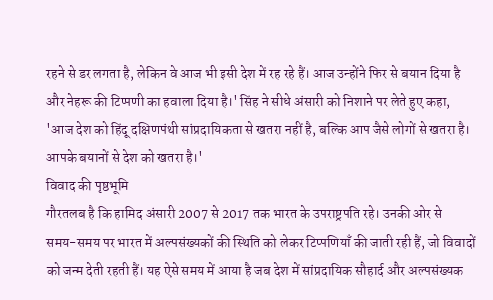रहने से डर लगता है, लेकिन वे आज भी इसी देश में रह रहे हैं। आज उन्होंने फिर से बयान दिया है और नेहरू की टिप्पणी का हवाला दिया है।' सिंह ने सीधे अंसारी को निशाने पर लेते हुए कहा, 'आज देश को हिंदू दक्षिणपंथी सांप्रदायिकता से खतरा नहीं है, बल्कि आप जैसे लोगों से खतरा है। आपके बयानों से देश को खतरा है।'
विवाद की पृष्ठभूमि
गौरतलब है कि हामिद अंसारी 2007 से 2017 तक भारत के उपराष्ट्रपति रहे। उनकी ओर से समय-समय पर भारत में अल्पसंख्यकों की स्थिति को लेकर टिप्पणियाँ की जाती रही हैं, जो विवादों को जन्म देती रहती हैं। यह ऐसे समय में आया है जब देश में सांप्रदायिक सौहार्द और अल्पसंख्यक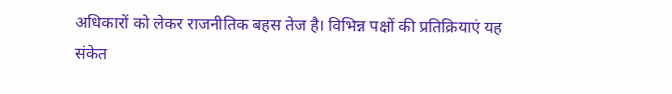अधिकारों को लेकर राजनीतिक बहस तेज है। विभिन्न पक्षों की प्रतिक्रियाएं यह संकेत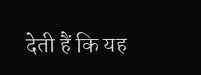देती हैं कि यह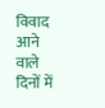विवाद आने वाले दिनों में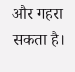और गहरा सकता है।